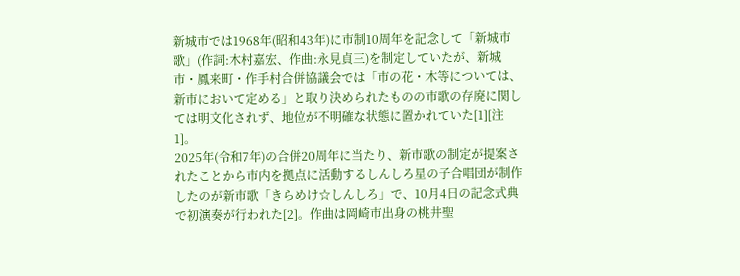新城市では1968年(昭和43年)に市制10周年を記念して「新城市歌」(作詞:木村嘉宏、作曲:永見貞三)を制定していたが、新城市・鳳来町・作手村合併協議会では「市の花・木等については、新市において定める」と取り決められたものの市歌の存廃に関しては明文化されず、地位が不明確な状態に置かれていた[1][注 1]。
2025年(令和7年)の合併20周年に当たり、新市歌の制定が提案されたことから市内を拠点に活動するしんしろ星の子合唱団が制作したのが新市歌「きらめけ☆しんしろ」で、10月4日の記念式典で初演奏が行われた[2]。作曲は岡崎市出身の桃井聖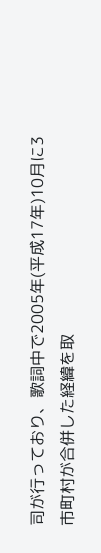司が行っており、歌詞中で2005年(平成17年)10月に3市町村が合併した経緯を取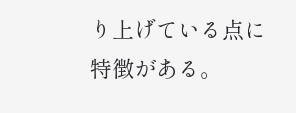り上げている点に特徴がある。